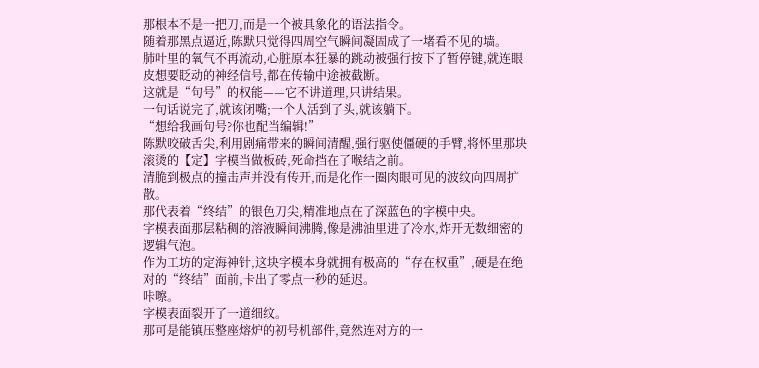那根本不是一把刀,而是一个被具象化的语法指令。
随着那黑点逼近,陈默只觉得四周空气瞬间凝固成了一堵看不见的墙。
肺叶里的氧气不再流动,心脏原本狂暴的跳动被强行按下了暂停键,就连眼皮想要眨动的神经信号,都在传输中途被截断。
这就是“句号”的权能——它不讲道理,只讲结果。
一句话说完了,就该闭嘴;一个人活到了头,就该躺下。
“想给我画句号?你也配当编辑!”
陈默咬破舌尖,利用剧痛带来的瞬间清醒,强行驱使僵硬的手臂,将怀里那块滚烫的【定】字模当做板砖,死命挡在了喉结之前。
清脆到极点的撞击声并没有传开,而是化作一圈肉眼可见的波纹向四周扩散。
那代表着“终结”的银色刀尖,精准地点在了深蓝色的字模中央。
字模表面那层粘稠的溶液瞬间沸腾,像是沸油里进了冷水,炸开无数细密的逻辑气泡。
作为工坊的定海神针,这块字模本身就拥有极高的“存在权重”,硬是在绝对的“终结”面前,卡出了零点一秒的延迟。
咔嚓。
字模表面裂开了一道细纹。
那可是能镇压整座熔炉的初号机部件,竟然连对方的一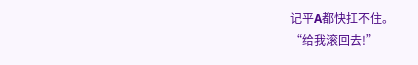记平A都快扛不住。
“给我滚回去!”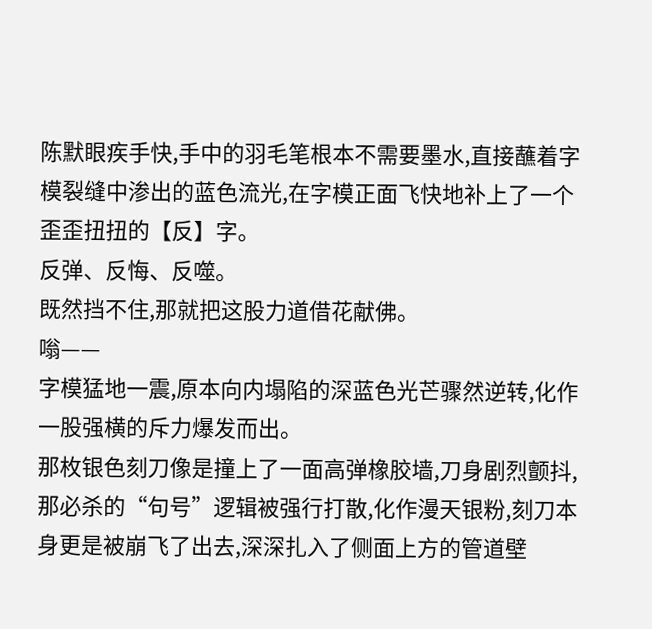陈默眼疾手快,手中的羽毛笔根本不需要墨水,直接蘸着字模裂缝中渗出的蓝色流光,在字模正面飞快地补上了一个歪歪扭扭的【反】字。
反弹、反悔、反噬。
既然挡不住,那就把这股力道借花献佛。
嗡——
字模猛地一震,原本向内塌陷的深蓝色光芒骤然逆转,化作一股强横的斥力爆发而出。
那枚银色刻刀像是撞上了一面高弹橡胶墙,刀身剧烈颤抖,那必杀的“句号”逻辑被强行打散,化作漫天银粉,刻刀本身更是被崩飞了出去,深深扎入了侧面上方的管道壁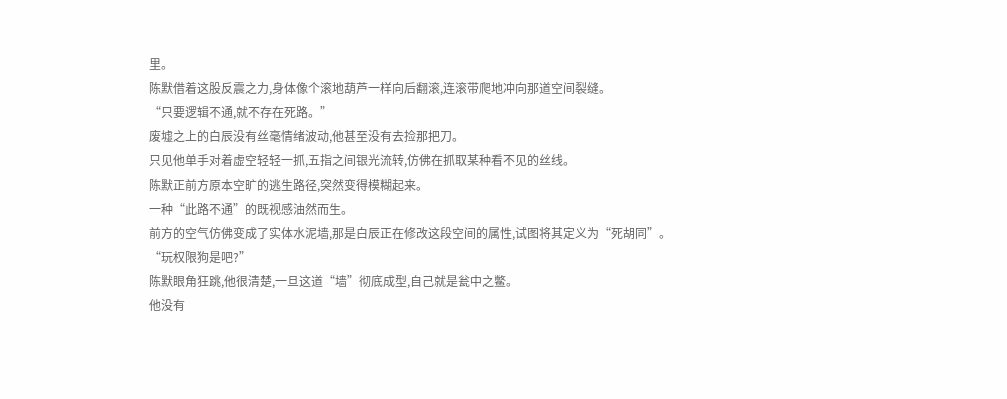里。
陈默借着这股反震之力,身体像个滚地葫芦一样向后翻滚,连滚带爬地冲向那道空间裂缝。
“只要逻辑不通,就不存在死路。”
废墟之上的白辰没有丝毫情绪波动,他甚至没有去捡那把刀。
只见他单手对着虚空轻轻一抓,五指之间银光流转,仿佛在抓取某种看不见的丝线。
陈默正前方原本空旷的逃生路径,突然变得模糊起来。
一种“此路不通”的既视感油然而生。
前方的空气仿佛变成了实体水泥墙,那是白辰正在修改这段空间的属性,试图将其定义为“死胡同”。
“玩权限狗是吧?”
陈默眼角狂跳,他很清楚,一旦这道“墙”彻底成型,自己就是瓮中之鳖。
他没有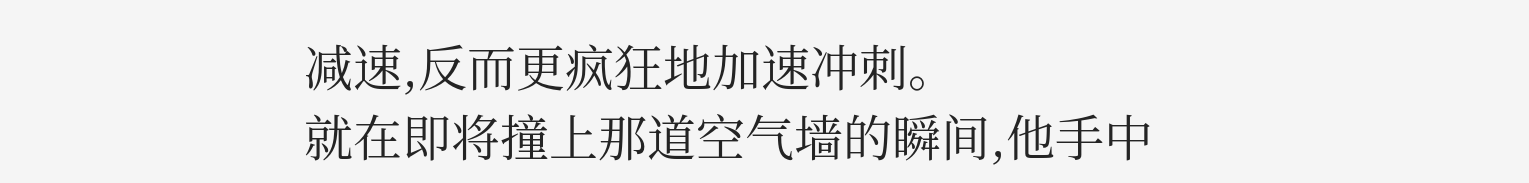减速,反而更疯狂地加速冲刺。
就在即将撞上那道空气墙的瞬间,他手中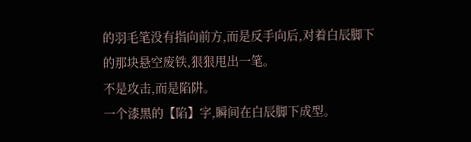的羽毛笔没有指向前方,而是反手向后,对着白辰脚下的那块悬空废铁,狠狠甩出一笔。
不是攻击,而是陷阱。
一个漆黑的【陷】字,瞬间在白辰脚下成型。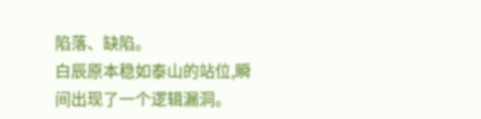陷落、缺陷。
白辰原本稳如泰山的站位,瞬间出现了一个逻辑漏洞。